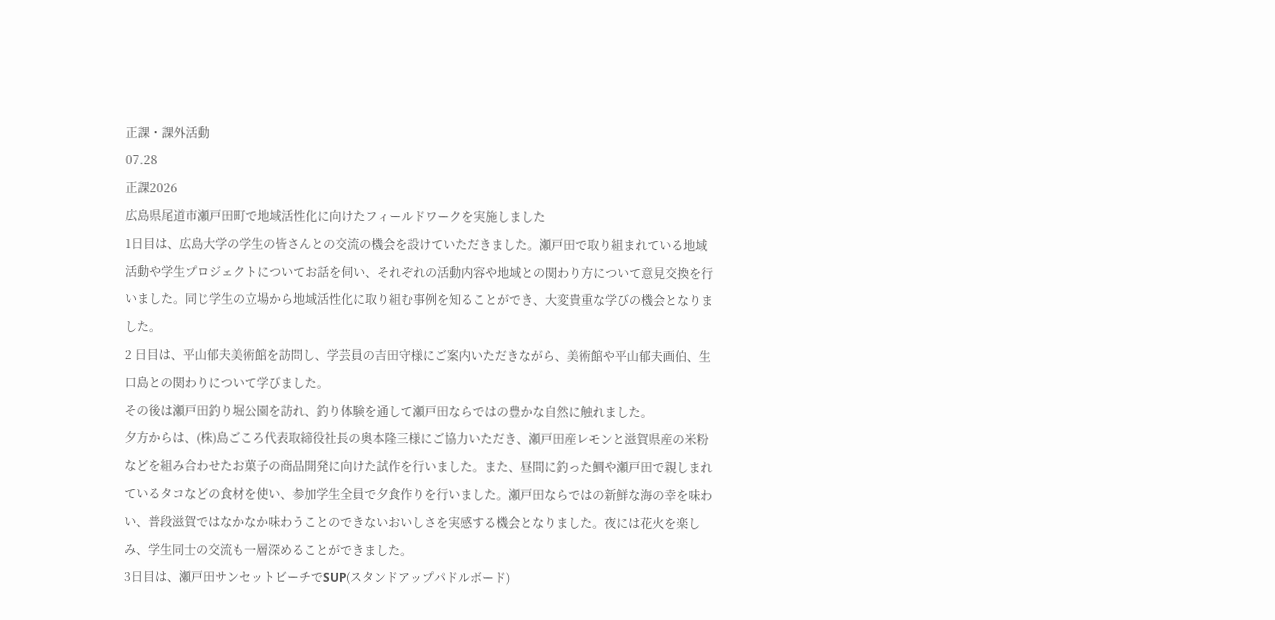正課・課外活動
07.28
正課2026
広島県尾道市瀬戸田町で地域活性化に向けたフィールドワークを実施しました
1日目は、広島大学の学生の皆さんとの交流の機会を設けていただきました。瀬戸田で取り組まれている地域活動や学生プロジェクトについてお話を伺い、それぞれの活動内容や地域との関わり方について意見交換を行いました。同じ学生の立場から地域活性化に取り組む事例を知ることができ、大変貴重な学びの機会となりました。
2 日目は、平山郁夫美術館を訪問し、学芸員の吉田守様にご案内いただきながら、美術館や平山郁夫画伯、生口島との関わりについて学びました。
その後は瀬戸田釣り堀公園を訪れ、釣り体験を通して瀬戸田ならではの豊かな自然に触れました。
夕方からは、(株)島ごころ代表取締役社長の奥本隆三様にご協力いただき、瀬戸田産レモンと滋賀県産の米粉などを組み合わせたお菓子の商品開発に向けた試作を行いました。また、昼間に釣った鯛や瀬戸田で親しまれているタコなどの食材を使い、参加学生全員で夕食作りを行いました。瀬戸田ならではの新鮮な海の幸を味わい、普段滋賀ではなかなか味わうことのできないおいしさを実感する機会となりました。夜には花火を楽しみ、学生同士の交流も一層深めることができました。
3日目は、瀬戸田サンセットビーチでSUP(スタンドアップパドルボード)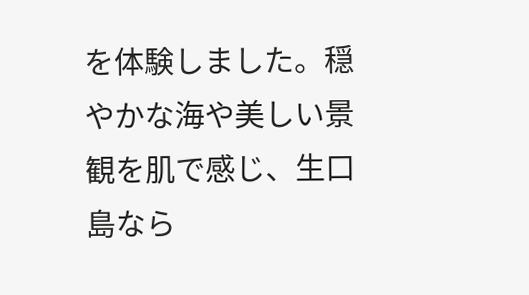を体験しました。穏やかな海や美しい景観を肌で感じ、生口島なら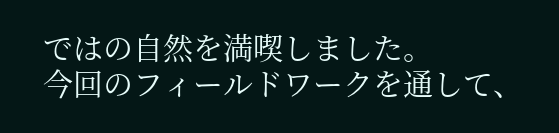ではの自然を満喫しました。
今回のフィールドワークを通して、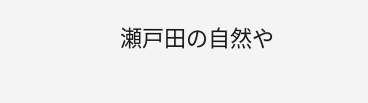瀬戸田の自然や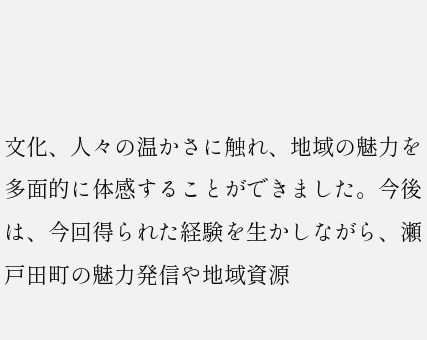文化、人々の温かさに触れ、地域の魅力を多面的に体感することができました。今後は、今回得られた経験を生かしながら、瀬戸田町の魅力発信や地域資源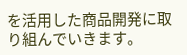を活用した商品開発に取り組んでいきます。